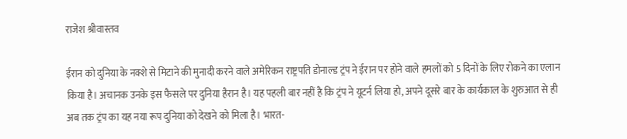राजेश श्रीवास्तव

ईरान को दुनिया के नक्शे से मिटाने की मुनादी करने वाले अमेरिकन राष्ट्रपति डोनाल्ड ट्रंप ने ईरान पर होने वाले हमलों को 5 दिनों के लिए रोकने का एलान किया है। अचानक उनके इस फैसले पर दुनिया हैरान है। यह पहली बार नहीं है कि ट्रंप ने यूटर्न लिया हो, अपने दूसरे बार के कार्यकाल के शुरुआत से ही अब तक ट्रंप का यह नया रूप दुनिया को देखने को मिला है। भारत-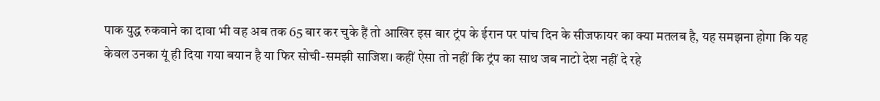पाक युद्ध रुकवाने का दावा भी वह अब तक 65 बार कर चुके हैं तो आखिर इस बार ट्रंप के ईरान पर पांच दिन के सीजफायर का क्या मतलब है, यह समझना होगा कि यह केवल उनका यूं ही दिया गया बयान है या फिर सोची-समझी साजिश। कहीं ऐसा तो नहीं कि ट्रंप का साथ जब नाटो देश नहीं दे रहे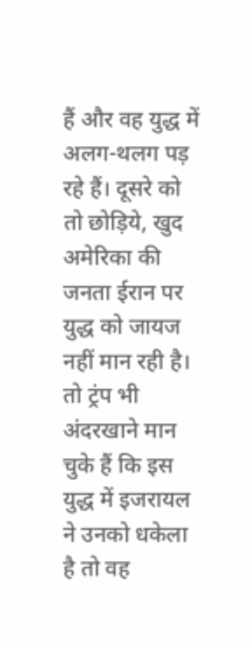हैं और वह युद्ध में अलग-थलग पड़ रहे हैं। दूसरे को तो छोड़िये, खुद अमेरिका की जनता ईरान पर युद्ध को जायज नहीं मान रही है। तो ट्रंप भी अंदरखाने मान चुके हैं कि इस युद्ध में इजरायल ने उनको धकेला है तो वह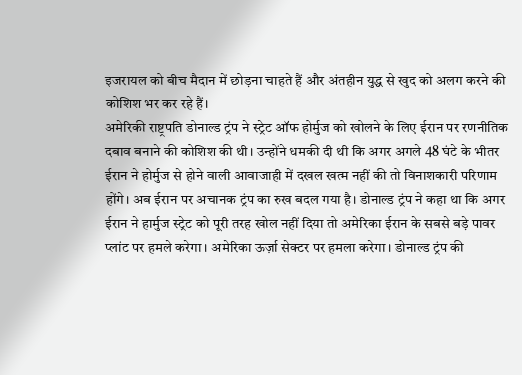इजरायल को बीच मैदान में छोड़ना चाहते हैं और अंतहीन युद्ध से खुद को अलग करने की कोशिश भर कर रहे हैं।
अमेरिकी राष्ट्रपति डोनाल्ड ट्रंप ने स्ट्रेट ऑफ होर्मुज को खोलने के लिए ईरान पर रणनीतिक दबाव बनाने की कोशिश की थी। उन्होंने धमकी दी थी कि अगर अगले 48 घंटे के भीतर ईरान ने होर्मुज से होने वाली आवाजाही में दखल खत्म नहीं की तो विनाशकारी परिणाम होंगे। अब ईरान पर अचानक ट्रंप का रुख बदल गया है। डोनाल्ड ट्रंप ने कहा था कि अगर ईरान ने हार्मुज स्ट्रेट को पूरी तरह खोल नहीं दिया तो अमेरिका ईरान के सबसे बड़े पावर प्लांट पर हमले करेगा। अमेरिका ऊर्ज़ा सेक्टर पर हमला करेगा। डोनाल्ड ट्रंप की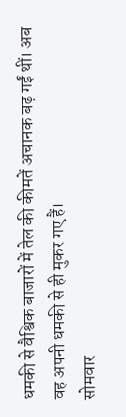धमकी से वैश्विक बाजारों में तेल की कीमतें अचानक बढ़ गईं थीं। अब वह अपनी धमकी से ही मुकर गए हैं।
सोमवार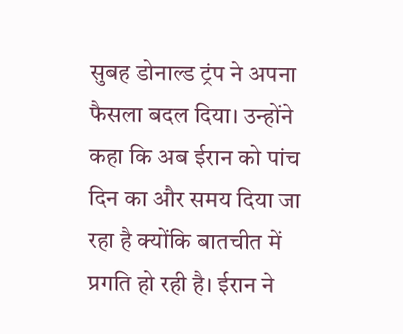सुबह डोनाल्ड ट्रंप ने अपना फैसला बदल दिया। उन्होंने कहा कि अब ईरान को पांच दिन का और समय दिया जा रहा है क्योंकि बातचीत में प्रगति हो रही है। ईरान ने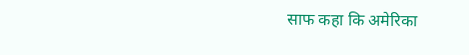साफ कहा कि अमेरिका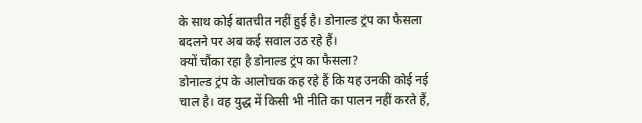के साथ कोई बातचीत नहीं हुई है। डोनाल्ड ट्रंप का फैसला बदलने पर अब कई सवाल उठ रहे हैं।
क्यों चौंका रहा है डोनाल्ड ट्रंप का फैसला?
डोनाल्ड ट्रंप के आलोचक कह रहे हैं कि यह उनकी कोई नई चाल है। वह युद्ध में किसी भी नीति का पालन नहीं करते हैं,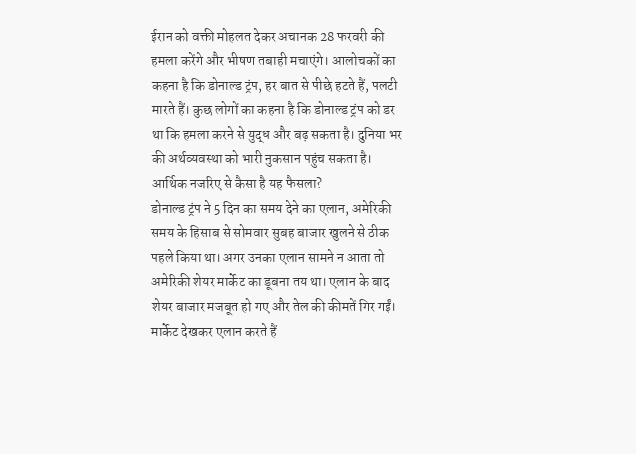ईरान को वक्ती मोहलत देकर अचानक 28 फरवरी की हमला करेंगे और भीषण तबाही मचाएंगे। आलोचकों का कहना है कि डोनाल्ड ट्रंप, हर बात से पीछे हटते हैं, पलटी मारते हैं। कुछ लोगों का कहना है कि डोनाल्ड ट्रंप को डर था कि हमला करने से युद्ध और बढ़ सकता है। दुनिया भर की अर्थव्यवस्था को भारी नुकसान पहुंच सकता है।
आर्थिक नजरिए से कैसा है यह फैसला?
डोनाल्ड ट्रंप ने 5 दिन का समय देने का एलान, अमेरिकी समय के हिसाब से सोमवार सुबह बाजार खुलने से ठीक पहले किया था। अगर उनका एलान सामने न आता तो अमेरिकी शेयर मार्केट का डूबना तय था। एलान के बाद शेयर बाजार मजबूत हो गए और तेल की कीमतें गिर गईं।
मार्केट देखकर एलान करते हैं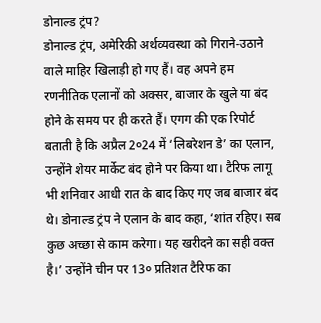डोनाल्ड ट्रंप?
डोनाल्ड ट्रंप, अमेरिकी अर्थव्यवस्था को गिराने-उठाने वाले माहिर खिलाड़ी हो गए हैं। वह अपने हम रणनीतिक एलानों को अक्सर, बाजार के खुले या बंद होने के समय पर ही करते हैं। एगग की एक रिपोर्ट बताती है कि अप्रैल 2०24 में ‘लिबरेशन डे’ का एलान, उन्होंने शेयर मार्केट बंद होने पर किया था। टैरिफ लागू भी शनिवार आधी रात के बाद किए गए जब बाजार बंद थे। डोनाल्ड ट्रंप ने एलान के बाद कहा, ‘शांत रहिए। सब कुछ अच्छा से काम करेगा। यह खरीदने का सही वक्त है।’ उन्होंने चीन पर 13० प्रतिशत टैरिफ का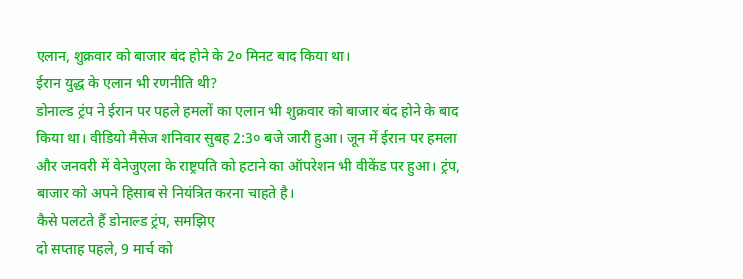एलान, शुक्रवार को बाजार बंद होने के 2० मिनट बाद किया था।
ईरान युद्ध के एलान भी रणनीति थी?
डोनाल्ड ट्रंप ने ईरान पर पहले हमलों का एलान भी शुक्रवार को बाजार बंद होने के बाद किया था। वीडियो मैसेज शनिवार सुबह 2:3० बजे जारी हुआ। जून में ईरान पर हमला और जनवरी में वेनेजुएला के राष्ट्रपति को हटाने का ऑपरेशन भी वीकेंड पर हुआ। ट्रंप, बाजार को अपने हिसाब से नियंत्रित करना चाहते है।
कैसे पलटते हैं डोनाल्ड ट्रंप, समझिए
दो सप्ताह पहले, 9 मार्च को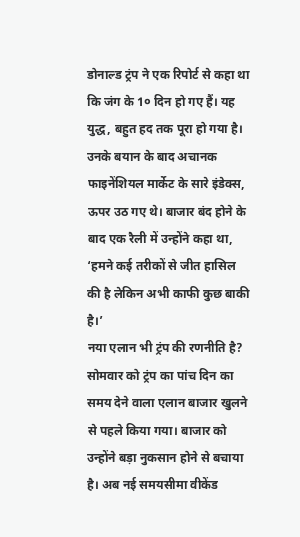डोनाल्ड ट्रंप ने एक रिपोर्ट से कहा था कि जंग के 1० दिन हो गए हैं। यह युद्ध, बहुत हद तक पूरा हो गया है। उनके बयान के बाद अचानक फाइनेंशियल मार्केट के सारे इंडेक्स, ऊपर उठ गए थे। बाजार बंद होने के बाद एक रैली में उन्होंने कहा था, ‘हमने कई तरीकों से जीत हासिल की है लेकिन अभी काफी कुछ बाकी है।’
नया एलान भी ट्रंप की रणनीति है?
सोमवार को ट्रंप का पांच दिन का समय देने वाला एलान बाजार खुलने से पहले किया गया। बाजार को उन्होंने बड़ा नुकसान होने से बचाया है। अब नई समयसीमा वीकेंड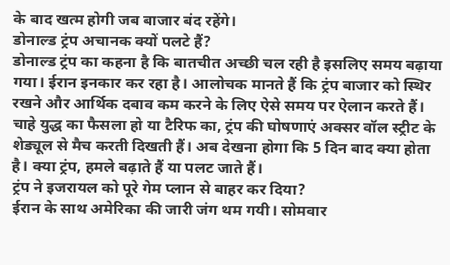के बाद खत्म होगी जब बाजार बंद रहेंगे।
डोनाल्ड ट्रंप अचानक क्यों पलटे हैं?
डोनाल्ड ट्रंप का कहना है कि बातचीत अच्छी चल रही है इसलिए समय बढ़ाया गया। ईरान इनकार कर रहा है। आलोचक मानते हैं कि ट्रंप बाजार को स्थिर रखने और आर्थिक दबाव कम करने के लिए ऐसे समय पर ऐलान करते हैं। चाहे युद्ध का फैसला हो या टैरिफ का, ट्रंप की घोषणाएं अक्सर वॉल स्ट्रीट के शेड्यूल से मैच करती दिखती हैं। अब देखना होगा कि 5 दिन बाद क्या होता है। क्या ट्रंप, हमले बढ़ाते हैं या पलट जाते हैं।
ट्रंप ने इजरायल को पूरे गेम प्लान से बाहर कर दिया?
ईरान के साथ अमेरिका की जारी जंग थम गयी। सोमवार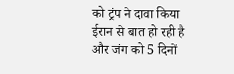को ट्रंप ने दावा किया ईरान से बात हो रही है और जंग को 5 दिनों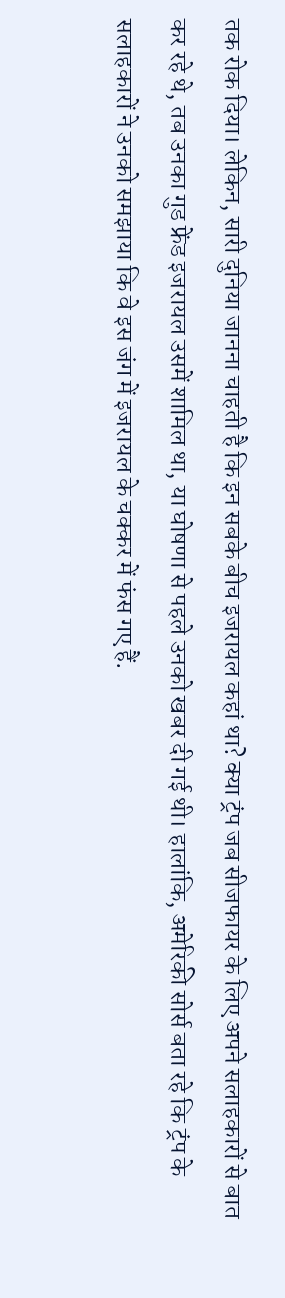तक रोक दिया। लेकिन, सारी दुनिया जानना चाहती है कि इन सबके बीच इजरायल कहां था? क्या ट्रंप जब सीजफायर के लिए अपने सलाहकारों से बात कर रहे थे, तब उनका गुड फ्रेंड इजरायल उसमें शामिल था, या घोषणा से पहले उनको खबर दी गई थी। हालांकि, अमेरिकी सोर्स बता रहे कि ट्रंप के सलाहकारों ने उनको समझाया कि वे इस जंग में इजरायल के चक्कर में फंस गए हैं.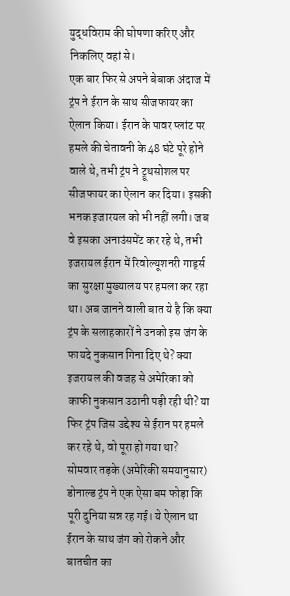युद्धविराम की घोषणा करिए और निकलिए वहां से।
एक बार फिर से अपने बेबाक अंदाज में ट्रंप ने ईरान के साथ सीजफायर का ऐलान किया। ईरान के पावर प्लांट पर हमले की चेतावनी के 48 घंटे पूरे होने वाले थे, तभी ट्रंप ने ट्रूथसोशल पर सीजफायर का ऐलान कर दिया। इसकी भनक इजारयल को भी नहीं लगी। जब वे इसका अनाउंसमेंट कर रहे थे, तभी इजरायल ईरान में रिवोल्यूशनरी गार्ड्स का सुरक्षा मुख्यालय पर हमला कर रहा था। अब जानने वाली बात ये है कि क्या ट्रंप के सलाहकारों ने उनको इस जंग के फायदे नुकसान गिना दिए थे? क्या इजरायल की वजह से अमेरिका को काफी नुकसान उठानी पड़ी रही थी? या फिर ट्रंप जिस उद्देश्य से ईरान पर हमले कर रहे थे, वो पूरा हो गया था?
सोमवार तड़के (अमेरिकी समयानुसार) डोनाल्ड ट्रंप ने एक ऐसा बम फोड़ा कि पूरी दुनिया सन्न रह गई। ये ऐलान था ईरान के साथ जंग को रोकने और बातचीत का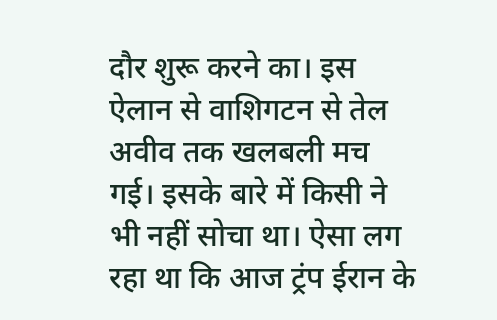दौर शुरू करने का। इस ऐलान से वाशिगटन से तेल अवीव तक खलबली मच गई। इसके बारे में किसी ने भी नहीं सोचा था। ऐसा लग रहा था कि आज ट्रंप ईरान के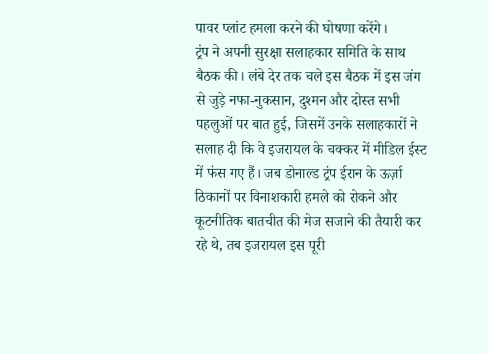पावर प्लांट हमला करने की घोषणा करेंगे।
ट्रंप ने अपनी सुरक्षा सलाहकार समिति के साथ बैठक की। लंबे देर तक चले इस बैठक में इस जंग से जुड़े नफा-नुकसान, दुश्मन और दोस्त सभी पहलुओं पर बात हुई, जिसमें उनके सलाहकारों ने सलाह दी कि वे इजरायल के चक्कर में मीडिल ईस्ट में फंस गए हैं। जब डोनाल्ड ट्रंप ईरान के ऊर्ज़ा ठिकानों पर विनाशकारी हमले को रोकने और कूटनीतिक बातचीत की मेज सजाने की तैयारी कर रहे थे, तब इजरायल इस पूरी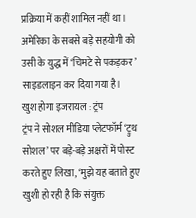प्रक्रिया में कहीं शामिल नहीं था। अमेरिका के सबसे बड़े सहयोगी को उसी के युद्ध में ‘चिमटे से पकड़कर’ साइडलाइन कर दिया गया है।
खुश होगा इजरायल : ट्रंप
ट्रंप ने सोशल मीडिया प्लेटफॉर्म ‘ट्रुथ सोशल’ पर बड़े-बड़े अक्षरों में पोस्ट करते हुए लिखा, ‘मुझे यह बताते हुए खुशी हो रही है कि संयुक्त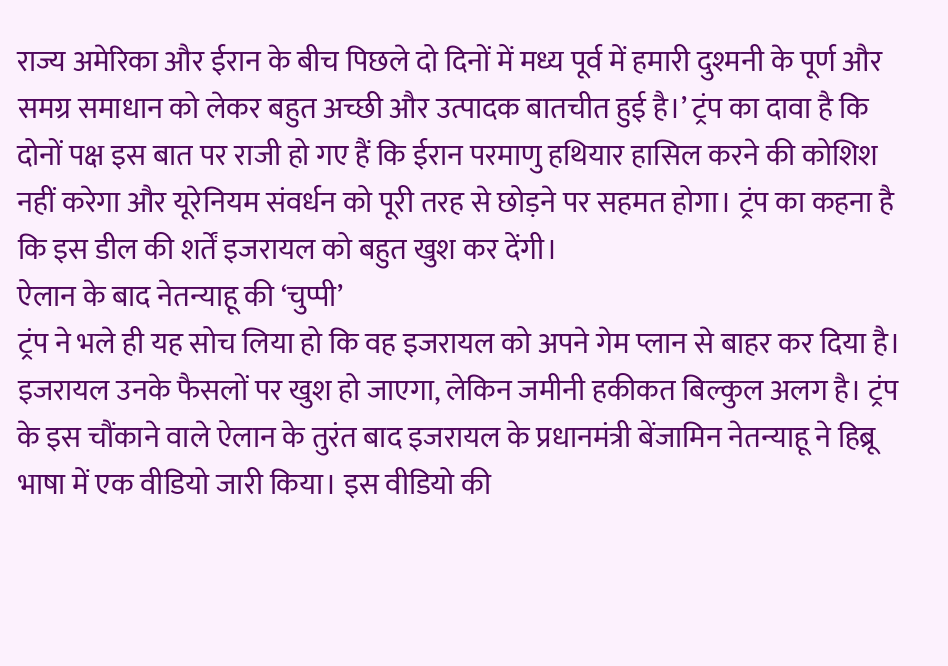राज्य अमेरिका और ईरान के बीच पिछले दो दिनों में मध्य पूर्व में हमारी दुश्मनी के पूर्ण और समग्र समाधान को लेकर बहुत अच्छी और उत्पादक बातचीत हुई है।’ ट्रंप का दावा है कि दोनों पक्ष इस बात पर राजी हो गए हैं कि ईरान परमाणु हथियार हासिल करने की कोशिश नहीं करेगा और यूरेनियम संवर्धन को पूरी तरह से छोड़ने पर सहमत होगा। ट्रंप का कहना है कि इस डील की शर्तें इजरायल को बहुत खुश कर देंगी।
ऐलान के बाद नेतन्याहू की ‘चुप्पी’
ट्रंप ने भले ही यह सोच लिया हो कि वह इजरायल को अपने गेम प्लान से बाहर कर दिया है। इजरायल उनके फैसलों पर खुश हो जाएगा, लेकिन जमीनी हकीकत बिल्कुल अलग है। ट्रंप के इस चौंकाने वाले ऐलान के तुरंत बाद इजरायल के प्रधानमंत्री बेंजामिन नेतन्याहू ने हिब्रू भाषा में एक वीडियो जारी किया। इस वीडियो की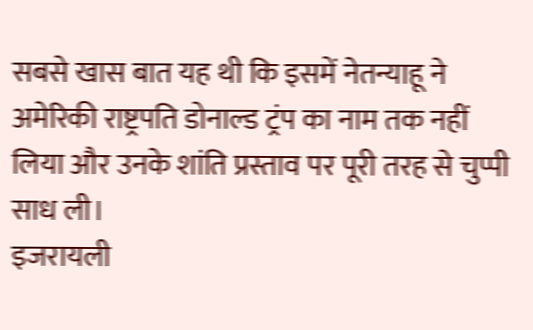सबसे खास बात यह थी कि इसमें नेतन्याहू ने अमेरिकी राष्ट्रपति डोनाल्ड ट्रंप का नाम तक नहीं लिया और उनके शांति प्रस्ताव पर पूरी तरह से चुप्पी साध ली।
इजरायली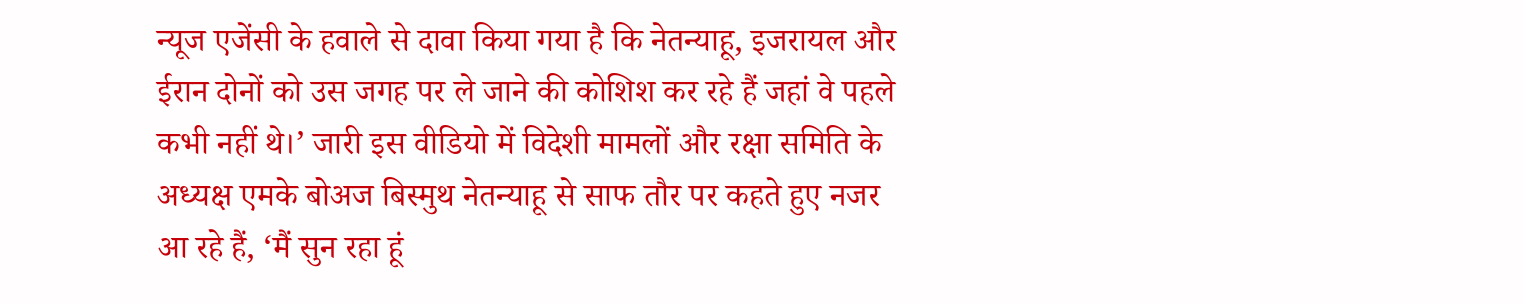न्यूज एजेंसी के हवाले से दावा किया गया है कि नेतन्याहू, इजरायल और ईरान दोनों को उस जगह पर ले जाने की कोशिश कर रहे हैं जहां वे पहले कभी नहीं थे।’ जारी इस वीडियो में विदेशी मामलों और रक्षा समिति के अध्यक्ष एमके बोअज बिस्मुथ नेतन्याहू से साफ तौर पर कहते हुए नजर आ रहे हैं, ‘मैं सुन रहा हूं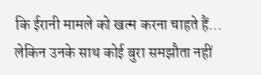कि ईरानी मामले को खत्म करना चाहते हैं… लेकिन उनके साथ कोई बुरा समझौता नहीं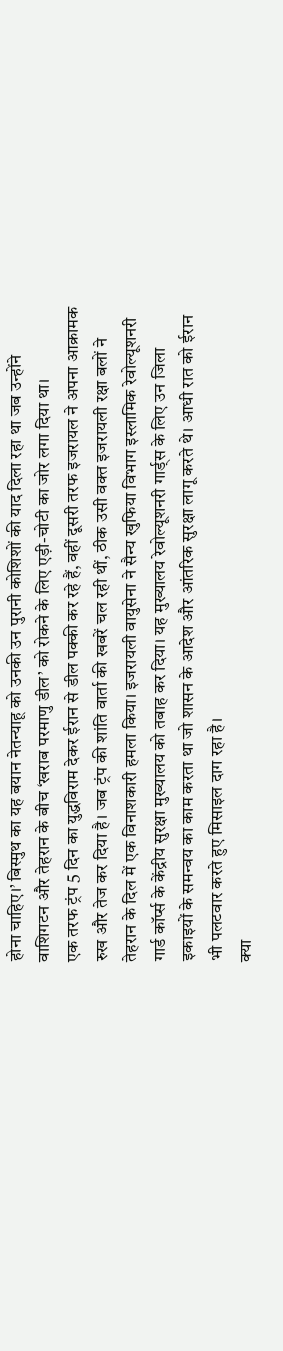होना चाहिए।’ बिस्मुथ का यह बयान नेतन्याहू को उनकी उन पुरानी कोशिशों की याद दिला रहा था जब उन्होंने वाशिगटन और तेहरान के बीच ‘खराब परमाणु डील’ को रोकने के लिए एड़ी-चोटी का जोर लगा दिया था।
एक तरफ ट्रंप 5 दिन का युद्धविराम देकर ईरान से डील पक्की कर रहे हैं, वहीं दूसरी तरफ इजरायल ने अपना आक्रामक रुख और तेज कर दिया है। जब ट्रंप की शांति वार्ता की खबरें चल रही थीं, ठीक उसी वक्त इजरायली रक्षा बलों ने तेहरान के दिल में एक विनाशकारी हमला किया। इजरायली वायुसेना ने सैन्य खुफिया विभाग इस्लामिक रेवोल्यूशनरी गार्ड कॉर्प्स के केंद्रीय सुरक्षा मुख्यालय को तबाह कर दिया। यह मुख्यालय रेवोल्यूशनरी गार्ड्स के लिए उन जिला इकाइयों के समन्वय का काम करता था जो शासन के आदेश और आंतरिक सुरक्षा लागू करते थे। आधी रात को ईरान भी पलटवार करते हुए मिसाइल दाग रहा है।
क्या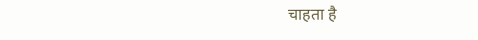चाहता है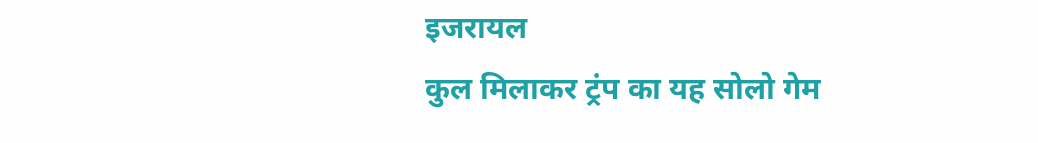इजरायल
कुल मिलाकर ट्रंप का यह सोलो गेम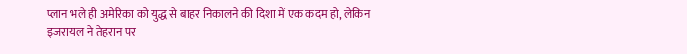प्लान भले ही अमेरिका को युद्ध से बाहर निकालने की दिशा में एक कदम हो, लेकिन इजरायल ने तेहरान पर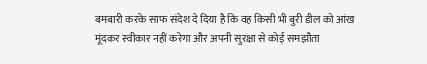बमबारी करके साफ संदेश दे दिया है कि वह किसी भी बुरी डील को आंख मूंदकर स्वीकार नहीं करेगा और अपनी सुरक्षा से कोई समझौता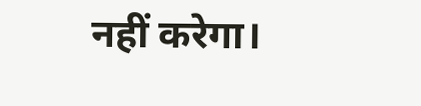नहीं करेगा।